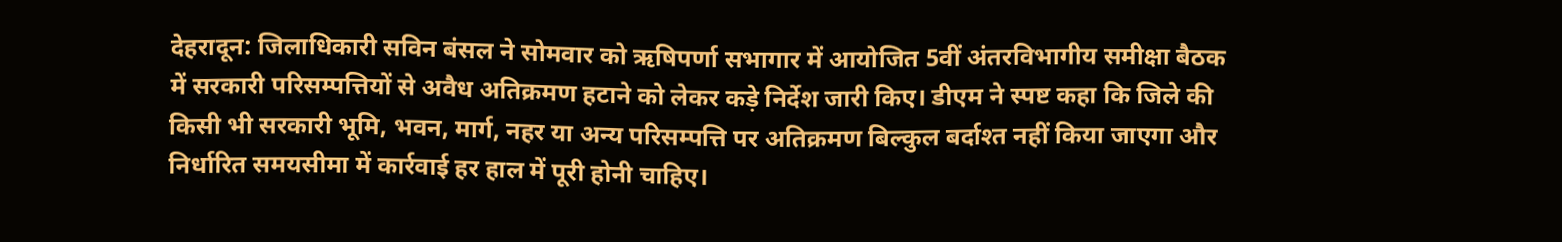देहरादून: जिलाधिकारी सविन बंसल ने सोमवार को ऋषिपर्णा सभागार में आयोजित 5वीं अंतरविभागीय समीक्षा बैठक में सरकारी परिसम्पत्तियों से अवैध अतिक्रमण हटाने को लेकर कड़े निर्देश जारी किए। डीएम ने स्पष्ट कहा कि जिले की किसी भी सरकारी भूमि, भवन, मार्ग, नहर या अन्य परिसम्पत्ति पर अतिक्रमण बिल्कुल बर्दाश्त नहीं किया जाएगा और निर्धारित समयसीमा में कार्रवाई हर हाल में पूरी होनी चाहिए।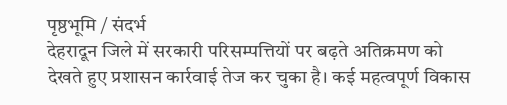पृष्ठभूमि / संदर्भ
देहरादून जिले में सरकारी परिसम्पत्तियों पर बढ़ते अतिक्रमण को देखते हुए प्रशासन कार्रवाई तेज कर चुका है। कई महत्वपूर्ण विकास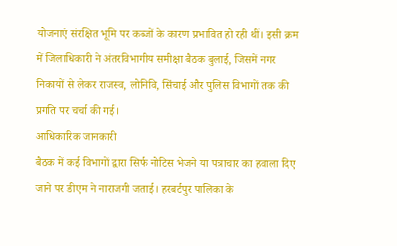योजनाएं संरक्षित भूमि पर कब्जों के कारण प्रभावित हो रही थीं। इसी क्रम में जिलाधिकारी ने अंतरविभागीय समीक्षा बैठक बुलाई, जिसमें नगर निकायों से लेकर राजस्व, लोनिवि, सिंचाई और पुलिस विभागों तक की प्रगति पर चर्चा की गई।
आधिकारिक जानकारी
बैठक में कई विभागों द्वारा सिर्फ नोटिस भेजने या पत्राचार का हवाला दिए जाने पर डीएम ने नाराजगी जताई। हरबर्टपुर पालिका के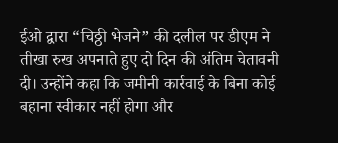ईओ द्वारा “चिठ्ठी भेजने” की दलील पर डीएम ने तीखा रुख अपनाते हुए दो दिन की अंतिम चेतावनी दी। उन्होंने कहा कि जमीनी कार्रवाई के बिना कोई बहाना स्वीकार नहीं होगा और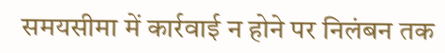समयसीमा में कार्रवाई न होने पर निलंबन तक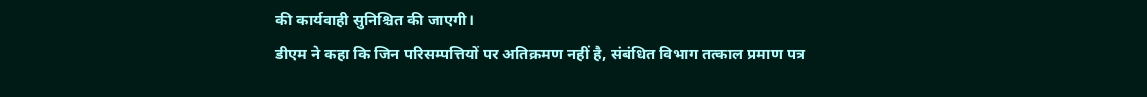की कार्यवाही सुनिश्चित की जाएगी।
डीएम ने कहा कि जिन परिसम्पत्तियों पर अतिक्रमण नहीं है, संबंधित विभाग तत्काल प्रमाण पत्र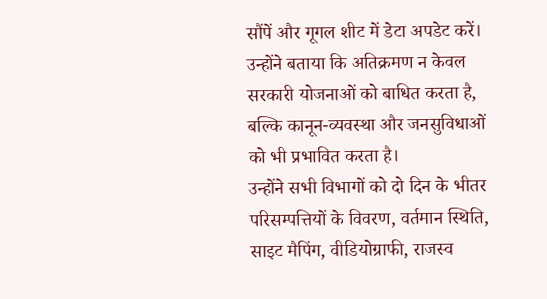सौंपें और गूगल शीट में डेटा अपडेट करें। उन्होंने बताया कि अतिक्रमण न केवल सरकारी योजनाओं को बाधित करता है, बल्कि कानून-व्यवस्था और जनसुविधाओं को भी प्रभावित करता है।
उन्होंने सभी विभागों को दो दिन के भीतर परिसम्पत्तियों के विवरण, वर्तमान स्थिति, साइट मैपिंग, वीडियोग्राफी, राजस्व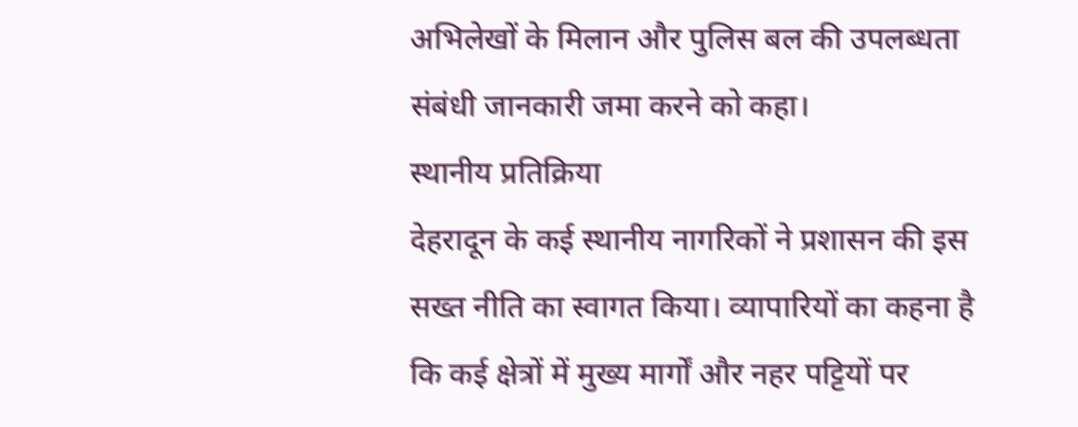अभिलेखों के मिलान और पुलिस बल की उपलब्धता संबंधी जानकारी जमा करने को कहा।
स्थानीय प्रतिक्रिया
देहरादून के कई स्थानीय नागरिकों ने प्रशासन की इस सख्त नीति का स्वागत किया। व्यापारियों का कहना है कि कई क्षेत्रों में मुख्य मार्गों और नहर पट्टियों पर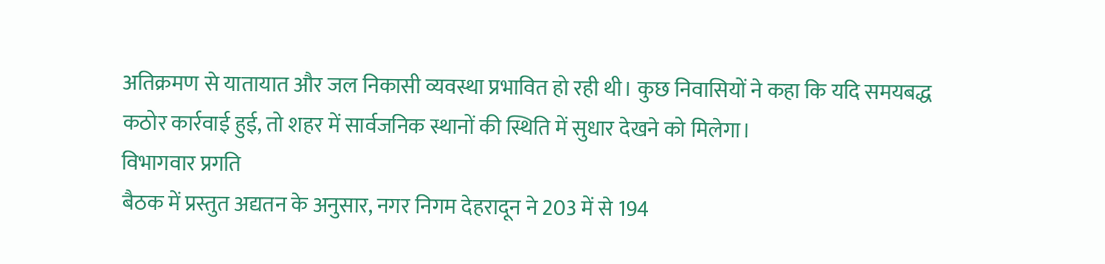अतिक्रमण से यातायात और जल निकासी व्यवस्था प्रभावित हो रही थी। कुछ निवासियों ने कहा कि यदि समयबद्ध कठोर कार्रवाई हुई, तो शहर में सार्वजनिक स्थानों की स्थिति में सुधार देखने को मिलेगा।
विभागवार प्रगति
बैठक में प्रस्तुत अद्यतन के अनुसार, नगर निगम देहरादून ने 203 में से 194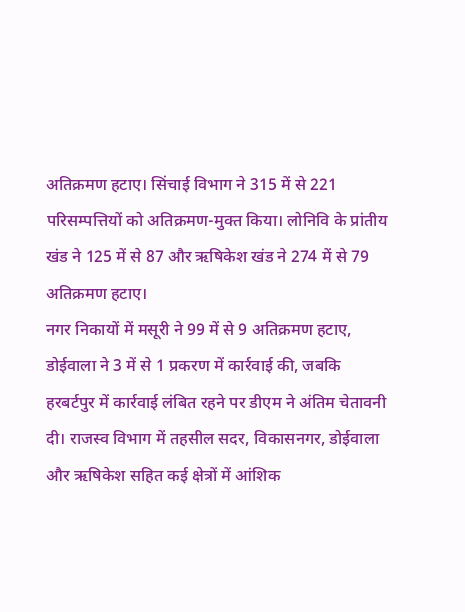अतिक्रमण हटाए। सिंचाई विभाग ने 315 में से 221 परिसम्पत्तियों को अतिक्रमण-मुक्त किया। लोनिवि के प्रांतीय खंड ने 125 में से 87 और ऋषिकेश खंड ने 274 में से 79 अतिक्रमण हटाए।
नगर निकायों में मसूरी ने 99 में से 9 अतिक्रमण हटाए, डोईवाला ने 3 में से 1 प्रकरण में कार्रवाई की, जबकि हरबर्टपुर में कार्रवाई लंबित रहने पर डीएम ने अंतिम चेतावनी दी। राजस्व विभाग में तहसील सदर, विकासनगर, डोईवाला और ऋषिकेश सहित कई क्षेत्रों में आंशिक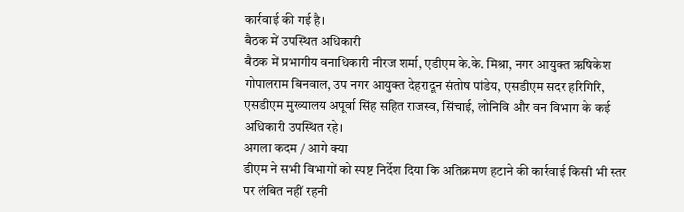कार्रवाई की गई है।
बैठक में उपस्थित अधिकारी
बैठक में प्रभागीय वनाधिकारी नीरज शर्मा, एडीएम के.के. मिश्रा, नगर आयुक्त ऋषिकेश गोपालराम बिनवाल, उप नगर आयुक्त देहरादून संतोष पांडेय, एसडीएम सदर हरिगिरि, एसडीएम मुख्यालय अपूर्वा सिंह सहित राजस्व, सिंचाई, लोनिवि और वन विभाग के कई अधिकारी उपस्थित रहे।
अगला कदम / आगे क्या
डीएम ने सभी विभागों को स्पष्ट निर्देश दिया कि अतिक्रमण हटाने की कार्रवाई किसी भी स्तर पर लंबित नहीं रहनी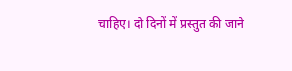चाहिए। दो दिनों में प्रस्तुत की जाने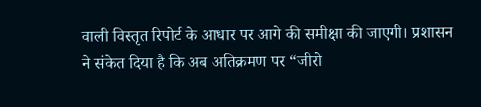वाली विस्तृत रिपोर्ट के आधार पर आगे की समीक्षा की जाएगी। प्रशासन ने संकेत दिया है कि अब अतिक्रमण पर “जीरो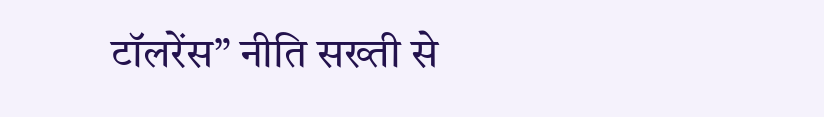टॉलरेंस” नीति सख्ती से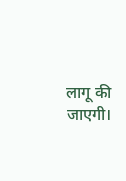लागू की जाएगी।